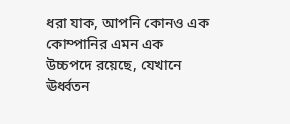ধরা যাক, আপনি কোনও এক কোম্পানির এমন এক উচ্চপদে রয়েছে, যেখানে ঊর্ধ্বতন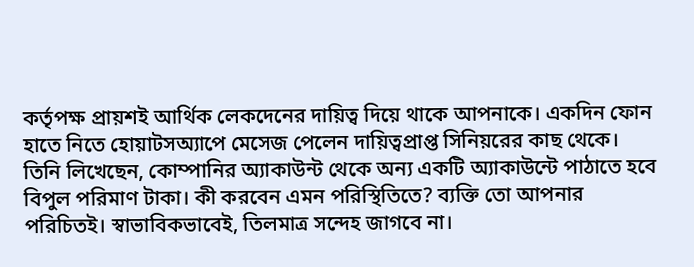কর্তৃপক্ষ প্রায়শই আর্থিক লেকদেনের দায়িত্ব দিয়ে থাকে আপনাকে। একদিন ফোন হাতে নিতে হোয়াটসঅ্যাপে মেসেজ পেলেন দায়িত্বপ্রাপ্ত সিনিয়রের কাছ থেকে। তিনি লিখেছেন, কোম্পানির অ্যাকাউন্ট থেকে অন্য একটি অ্যাকাউন্টে পাঠাতে হবে বিপুল পরিমাণ টাকা। কী করবেন এমন পরিস্থিতিতে? ব্যক্তি তো আপনার পরিচিতই। স্বাভাবিকভাবেই, তিলমাত্র সন্দেহ জাগবে না।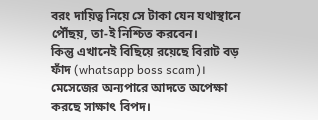বরং দায়িত্ব নিয়ে সে টাকা যেন যথাস্থানে পৌঁছয়, তা-ই নিশ্চিত করবেন।
কিন্তু এখানেই বিছিয়ে রয়েছে বিরাট বড় ফাঁদ (whatsapp boss scam)। মেসেজের অন্যপারে আদতে অপেক্ষা করছে সাক্ষাৎ বিপদ।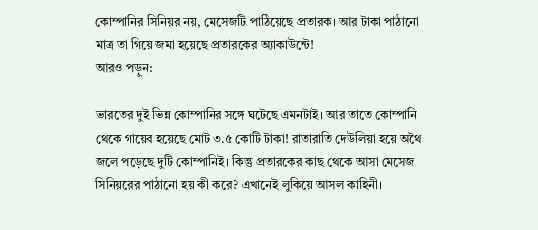কোম্পানির সিনিয়র নয়, মেসেজটি পাঠিয়েছে প্রতারক। আর টাকা পাঠানো মাত্র তা গিয়ে জমা হয়েছে প্রতারকের অ্যাকাউন্টে!
আরও পড়ুন:

ভারতের দুই ভিন্ন কোম্পানির সঙ্গে ঘটেছে এমনটাই। আর তাতে কোম্পানি থেকে গায়েব হয়েছে মোট ৩.৫ কোটি টাকা! রাতারাতি দেউলিয়া হয়ে অথৈ জলে পড়েছে দুটি কোম্পানিই। কিন্তু প্রতারকের কাছ থেকে আসা মেসেজ সিনিয়রের পাঠানো হয় কী করে? এখানেই লুকিয়ে আসল কাহিনী।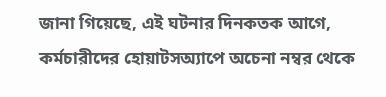জানা গিয়েছে, এই ঘটনার দিনকতক আগে, কর্মচারীদের হোয়াটসঅ্যাপে অচেনা নম্বর থেকে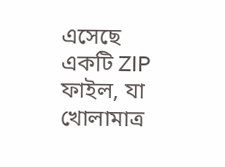এসেছে একটি ZIP ফাইল, যা খোলামাত্র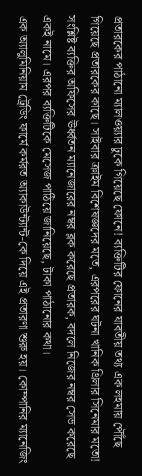প্রতারকের পাঠানো ম্যালওয়্যার ঢুকে গিয়েছে ফোনে! ব্যক্তিটির ফোনের যাবতীয় তথ্য এক লহমায় পৌঁছে গিয়েছে প্রতারকের কাছে। সাইবার ক্রাইম বিশেষজ্ঞদের মতে, এরপরের ঘটনা খানিক থ্রিলার সিনেমার মতো! সংশ্লিষ্ট ব্যক্তির অফিসের ঊর্ধ্বতন ম্যানেজারের নম্বর ব্লক করেছে প্রতারক, বদলে নিজের নম্বর সেভ করেছে একই নামে। এরপর ব্যক্তিটিকে মেসেজ পাঠিয়ে জানিয়েছে, টাকা পাঠানোর কথা।
এক অ্যালুমিনিয়াম ট্রেডিং ফার্মে কর্মরত অ্যাকাউন্ট্যান্ট-কে দিয়ে এই প্রতারণা শুরু হয়। কোম্পানির ম্যানেজিং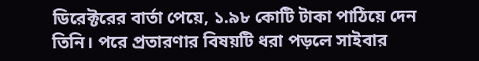ডিরেক্টরের বার্তা পেয়ে, ১.৯৮ কোটি টাকা পাঠিয়ে দেন তিনি। পরে প্রতারণার বিষয়টি ধরা পড়লে সাইবার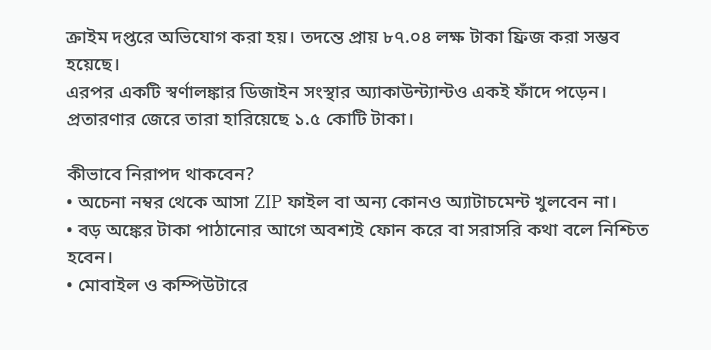ক্রাইম দপ্তরে অভিযোগ করা হয়। তদন্তে প্রায় ৮৭.০৪ লক্ষ টাকা ফ্রিজ করা সম্ভব হয়েছে।
এরপর একটি স্বর্ণালঙ্কার ডিজাইন সংস্থার অ্যাকাউন্ট্যান্টও একই ফাঁদে পড়েন। প্রতারণার জেরে তারা হারিয়েছে ১.৫ কোটি টাকা।

কীভাবে নিরাপদ থাকবেন?
• অচেনা নম্বর থেকে আসা ZIP ফাইল বা অন্য কোনও অ্যাটাচমেন্ট খুলবেন না।
• বড় অঙ্কের টাকা পাঠানোর আগে অবশ্যই ফোন করে বা সরাসরি কথা বলে নিশ্চিত হবেন।
• মোবাইল ও কম্পিউটারে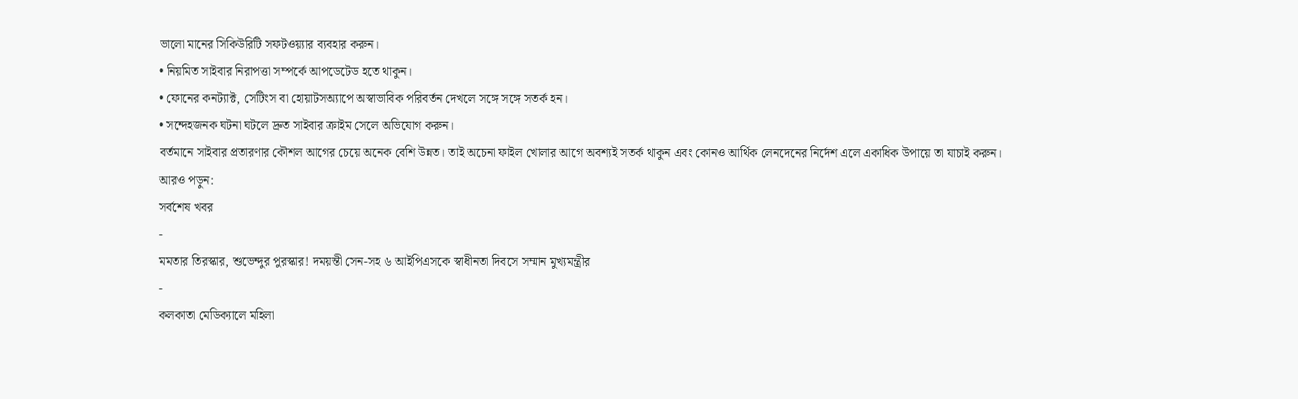ভালো মানের সিকিউরিটি সফটওয়্যার ব্যবহার করুন।
• নিয়মিত সাইবার নিরাপত্তা সম্পর্কে আপডেটেড হতে থাকুন।
• ফোনের কনট্যাক্ট, সেটিংস বা হোয়াটসঅ্যাপে অস্বাভাবিক পরিবর্তন দেখলে সঙ্গে সঙ্গে সতর্ক হন।
• সন্দেহজনক ঘটনা ঘটলে দ্রুত সাইবার ক্রাইম সেলে অভিযোগ করুন।
বর্তমানে সাইবার প্রতারণার কৌশল আগের চেয়ে অনেক বেশি উন্নত। তাই অচেনা ফাইল খোলার আগে অবশ্যই সতর্ক থাকুন এবং কোনও আর্থিক লেনদেনের নির্দেশ এলে একাধিক উপায়ে তা যাচাই করুন।
আরও পড়ুন:
সর্বশেষ খবর
-
মমতার তিরস্কার, শুভেন্দুর পুরস্কার! দময়ন্তী সেন-সহ ৬ আইপিএসকে স্বাধীনতা দিবসে সম্মান মুখ্যমন্ত্রীর
-
কলকাতা মেডিক্যালে মহিলা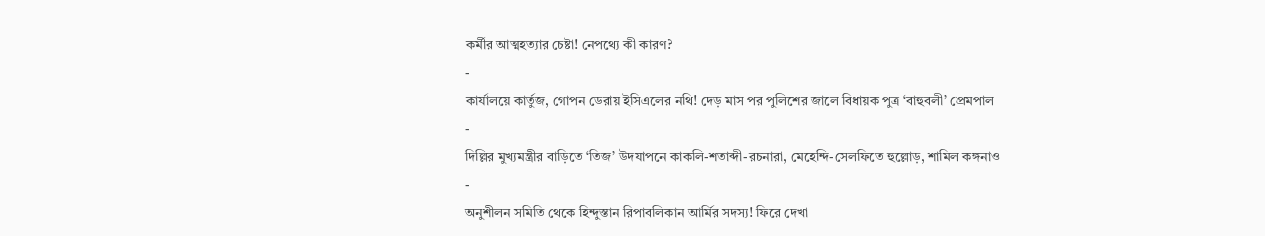কর্মীর আত্মহত্যার চেষ্টা! নেপথ্যে কী কারণ?
-
কার্যালয়ে কার্তুজ, গোপন ডেরায় ইসিএলের নথি! দেড় মাস পর পুলিশের জালে বিধায়ক পুত্র ‘বাহুবলী’ প্রেমপাল
-
দিল্লির মুখ্যমন্ত্রীর বাড়িতে ‘তিজ’ উদযাপনে কাকলি-শতাব্দী-রচনারা, মেহেন্দি-সেলফিতে হুল্লোড়, শামিল কঙ্গনাও
-
অনুশীলন সমিতি থেকে হিন্দুস্তান রিপাবলিকান আর্মির সদস্য! ফিরে দেখা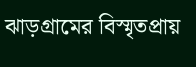ঝাড়গ্রামের বিস্মৃতপ্রায়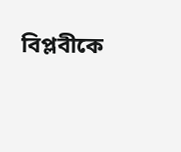বিপ্লবীকে